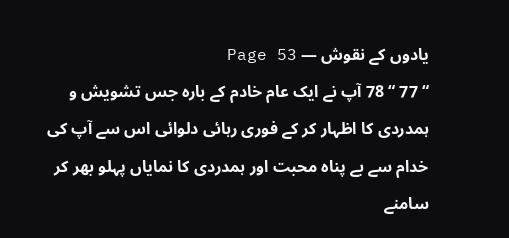یادوں کے نقوش — Page 53
“ 77 “ 78 آپ نے ایک عام خادم کے بارہ جس تشویش و ہمدردی کا اظہار کر کے فوری رہائی دلوائی اس سے آپ کی خدام سے بے پناہ محبت اور ہمدردی کا نمایاں پہلو بھر کر سامنے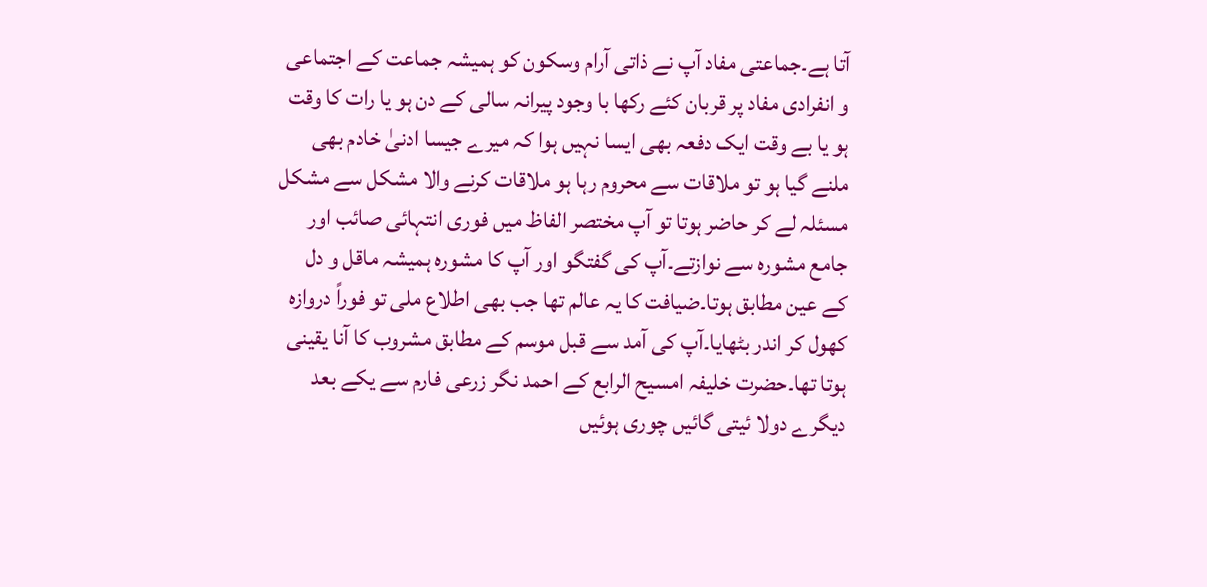آتا ہے۔جماعتی مفاد آپ نے ذاتی آرام وسکون کو ہمیشہ جماعت کے اجتماعی و انفرادی مفاد پر قربان کئے رکھا با وجود پیرانہ سالی کے دن ہو یا رات کا وقت ہو یا بے وقت ایک دفعہ بھی ایسا نہیں ہوا کہ میرے جیسا ادنیٰ خادم بھی ملنے گیا ہو تو ملاقات سے محروم رہا ہو ملاقات کرنے والا مشکل سے مشکل مسئلہ لے کر حاضر ہوتا تو آپ مختصر الفاظ میں فوری انتہائی صائب اور جامع مشورہ سے نوازتے۔آپ کی گفتگو اور آپ کا مشورہ ہمیشہ ماقل و دل کے عین مطابق ہوتا۔ضیافت کا یہ عالم تھا جب بھی اطلاع ملی تو فوراً دروازہ کھول کر اندر بٹھایا۔آپ کی آمد سے قبل موسم کے مطابق مشروب کا آنا یقینی ہوتا تھا۔حضرت خلیفہ امسیح الرابع کے احمد نگر زرعی فارم سے یکے بعد دیگرے دولا ئیتی گائیں چوری ہوئیں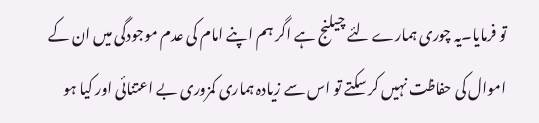تو فرمایا۔یہ چوری ہمارے لئے چیلنج ہے اگر ہم اپنے امام کی عدم موجودگی میں ان کے اموال کی حفاظت نہیں کر سکتے تو اس سے زیادہ ہماری کمزوری بے اعتنائی اور کیا ہو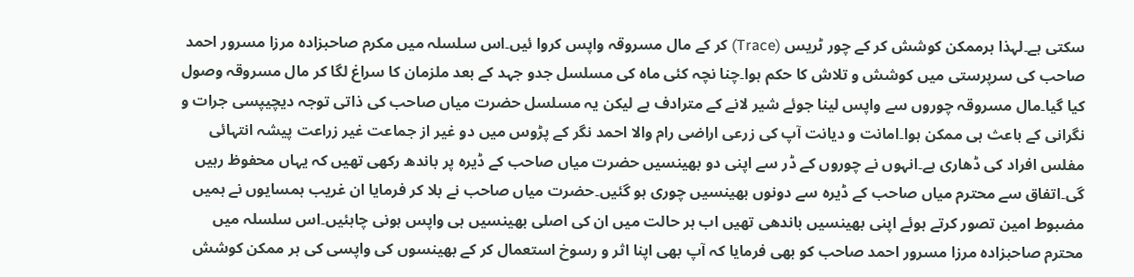سکتی ہے۔لہذا ہرممکن کوشش کر کے چور ٹریس (Trace) کر کے مال مسروقہ واپس کروا ئیں۔اس سلسلہ میں مکرم صاحبزادہ مرزا مسرور احمد صاحب کی سرپرستی میں کوشش و تلاش کا حکم ہوا۔چنا نچہ کئی ماہ کی مسلسل جدو جہد کے بعد ملزمان کا سراغ لگا کر مال مسروقہ وصول کیا گیا۔مال مسروقہ چوروں سے واپس لینا جوئے شیر لانے کے مترادف ہے لیکن یہ مسلسل حضرت میاں صاحب کی ذاتی توجہ دیچیپسی جرات و نگرانی کے باعث ہی ممکن ہوا۔امانت و دیانت آپ کی زرعی اراضی رام والا احمد نگر کے پڑوس میں دو غیر از جماعت غیر زراعت پیشہ انتہائی مفلس افراد کی ڈھاری ہے۔انہوں نے چوروں کے ڈر سے اپنی دو بھینسیں حضرت میاں صاحب کے ڈیرہ پر باندھ رکھی تھیں کہ یہاں محفوظ رہیں گی۔اتفاق سے محترم میاں صاحب کے ڈیرہ سے دونوں بھینسیں چوری ہو گئیں۔حضرت میاں صاحب نے بلا کر فرمایا ان غریب ہمسایوں نے ہمیں مضبوط امین تصور کرتے ہوئے اپنی بھینسیں باندھی تھیں اب ہر حالت میں ان کی اصلی بھینسیں ہی واپس ہونی چاہئیں۔اس سلسلہ میں محترم صاحبزادہ مرزا مسرور احمد صاحب کو بھی فرمایا کہ آپ بھی اپنا اثر و رسوخ استعمال کر کے بھینسوں کی واپسی کی ہر ممکن کوشش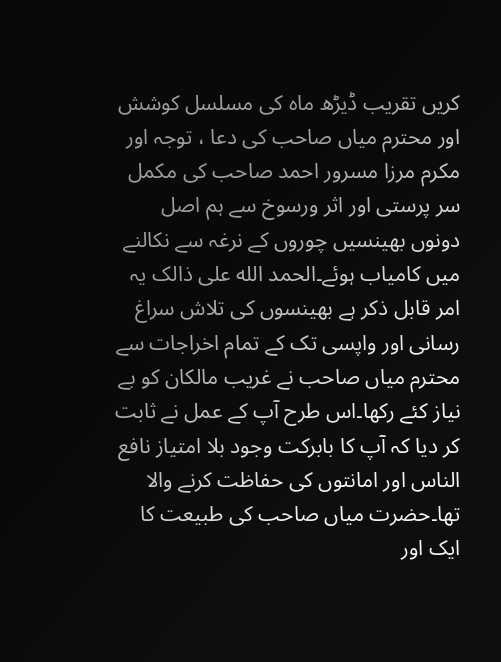کریں تقریب ڈیڑھ ماہ کی مسلسل کوشش اور محترم میاں صاحب کی دعا ، توجہ اور مکرم مرزا مسرور احمد صاحب کی مکمل سر پرستی اور اثر ورسوخ سے ہم اصل دونوں بھینسیں چوروں کے نرغہ سے نکالنے میں کامیاب ہوئے۔الحمد الله علی ذالک یہ امر قابل ذکر ہے بھینسوں کی تلاش سراغ رسانی اور واپسی تک کے تمام اخراجات سے محترم میاں صاحب نے غریب مالکان کو بے نیاز کئے رکھا۔اس طرح آپ کے عمل نے ثابت کر دیا کہ آپ کا بابرکت وجود بلا امتیاز نافع الناس اور امانتوں کی حفاظت کرنے والا تھا۔حضرت میاں صاحب کی طبیعت کا ایک اور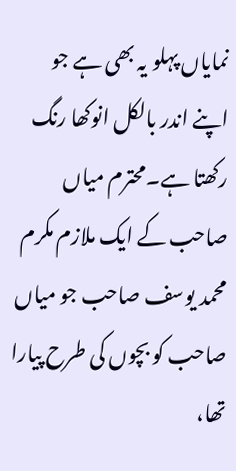نمایاں پہلو یہ بھی ہے جو اپنے اندر بالکل انوکھا رنگ رکھتا ہے۔محترم میاں صاحب کے ایک ملازم مکرم محمد یوسف صاحب جو میاں صاحب کو بچوں کی طرح پیارا تھا،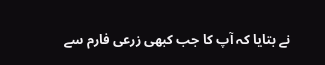نے بتایا کہ آپ کا جب کبھی زرعی فارم سے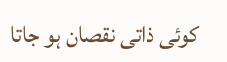کوئی ذاتی نقصان ہو جاتا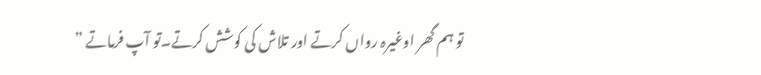تو ہم گھر اوغیرہ رواں کرتے اور تلاش کی کوشش کرتے۔تو آپ فرماتے ”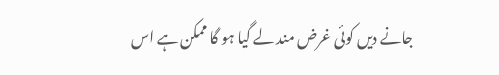جانے دیں کوئی غرض مند لے گیا ہو گا ممکن ہے اس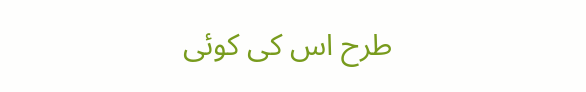طرح اس کی کوئی